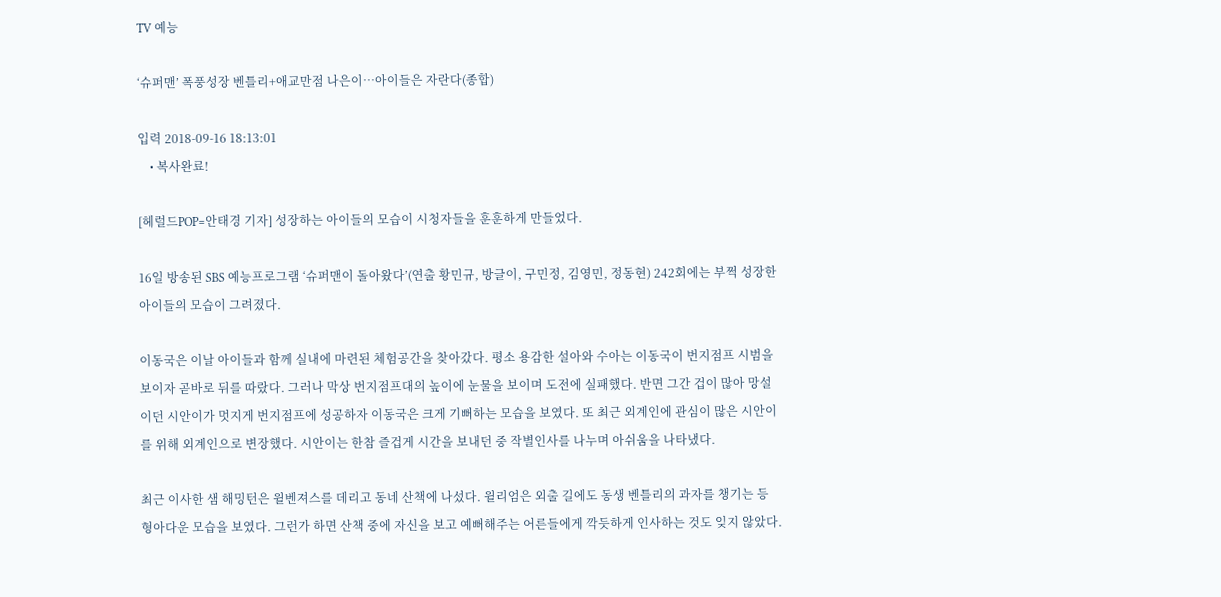TV 예능

‘슈퍼맨’ 폭풍성장 벤틀리+애교만점 나은이…아이들은 자란다(종합)

입력 2018-09-16 18:13:01
    • 복사완료!

[헤럴드POP=안태경 기자] 성장하는 아이들의 모습이 시청자들을 훈훈하게 만들었다.

16일 방송된 SBS 예능프로그램 ‘슈퍼맨이 돌아왔다’(연출 황민규, 방글이, 구민정, 김영민, 정동현) 242회에는 부쩍 성장한 아이들의 모습이 그려졌다.

이동국은 이날 아이들과 함께 실내에 마련된 체험공간을 찾아갔다. 평소 용감한 설아와 수아는 이동국이 번지점프 시범을 보이자 곧바로 뒤를 따랐다. 그러나 막상 번지점프대의 높이에 눈물을 보이며 도전에 실패했다. 반면 그간 겁이 많아 망설이던 시안이가 멋지게 번지점프에 성공하자 이동국은 크게 기뻐하는 모습을 보였다. 또 최근 외계인에 관심이 많은 시안이를 위해 외계인으로 변장했다. 시안이는 한참 즐겁게 시간을 보내던 중 작별인사를 나누며 아쉬움을 나타냈다.

최근 이사한 샘 해밍턴은 윌벤져스를 데리고 동네 산책에 나섰다. 윌리엄은 외출 길에도 동생 벤틀리의 과자를 챙기는 등 형아다운 모습을 보였다. 그런가 하면 산책 중에 자신을 보고 예뻐해주는 어른들에게 깍듯하게 인사하는 것도 잊지 않았다.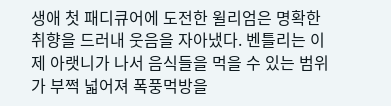생애 첫 패디큐어에 도전한 윌리엄은 명확한 취향을 드러내 웃음을 자아냈다. 벤틀리는 이제 아랫니가 나서 음식들을 먹을 수 있는 범위가 부쩍 넓어져 폭풍먹방을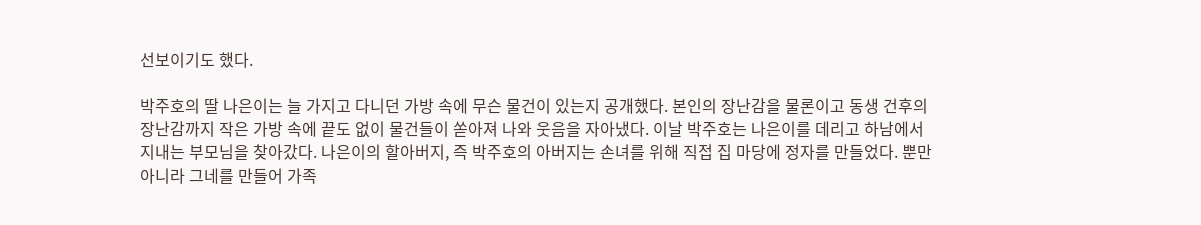선보이기도 했다.

박주호의 딸 나은이는 늘 가지고 다니던 가방 속에 무슨 물건이 있는지 공개했다. 본인의 장난감을 물론이고 동생 건후의 장난감까지 작은 가방 속에 끝도 없이 물건들이 쏟아져 나와 웃음을 자아냈다. 이날 박주호는 나은이를 데리고 하남에서 지내는 부모님을 찾아갔다. 나은이의 할아버지, 즉 박주호의 아버지는 손녀를 위해 직접 집 마당에 정자를 만들었다. 뿐만아니라 그네를 만들어 가족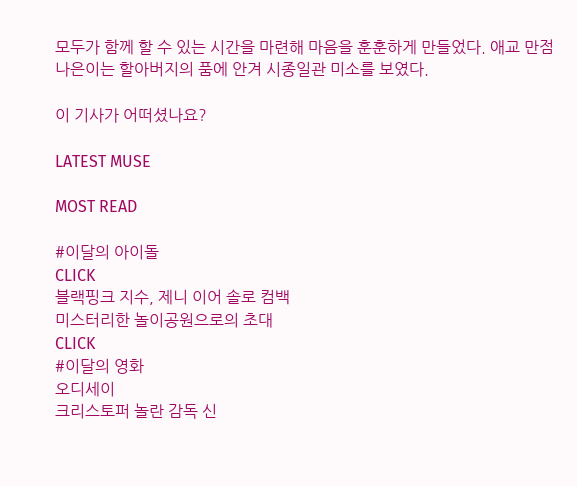모두가 함께 할 수 있는 시간을 마련해 마음을 훈훈하게 만들었다. 애교 만점 나은이는 할아버지의 품에 안겨 시종일관 미소를 보였다.

이 기사가 어떠셨나요?

LATEST MUSE

MOST READ

#이달의 아이돌
CLICK
블랙핑크 지수, 제니 이어 솔로 컴백
미스터리한 놀이공원으로의 초대
CLICK
#이달의 영화
오디세이
크리스토퍼 놀란 감독 신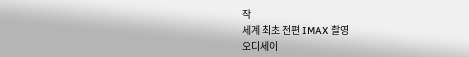작
세계 최초 전편 IMAX 촬영
오디세이